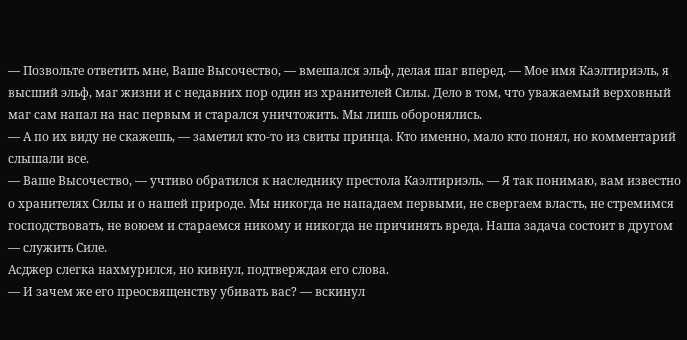— Позвольте ответить мне, Ваше Высочество, — вмешался эльф, делая шаг вперед. — Мое имя Каэлтириэль, я высший эльф, маг жизни и с недавних пор один из хранителей Силы. Дело в том, что уважаемый верховный маг сам напал на нас первым и старался уничтожить. Мы лишь оборонялись.
— А по их виду не скажешь, — заметил кто-то из свиты принца. Кто именно, мало кто понял, но комментарий слышали все.
— Ваше Высочество, — учтиво обратился к наследнику престола Каэлтириэль. — Я так понимаю, вам известно о хранителях Силы и о нашей природе. Мы никогда не нападаем первыми, не свергаем власть, не стремимся господствовать, не воюем и стараемся никому и никогда не причинять вреда. Наша задача состоит в другом — служить Силе.
Асджер слегка нахмурился, но кивнул, подтверждая его слова.
— И зачем же его преосвященству убивать вас? — вскинул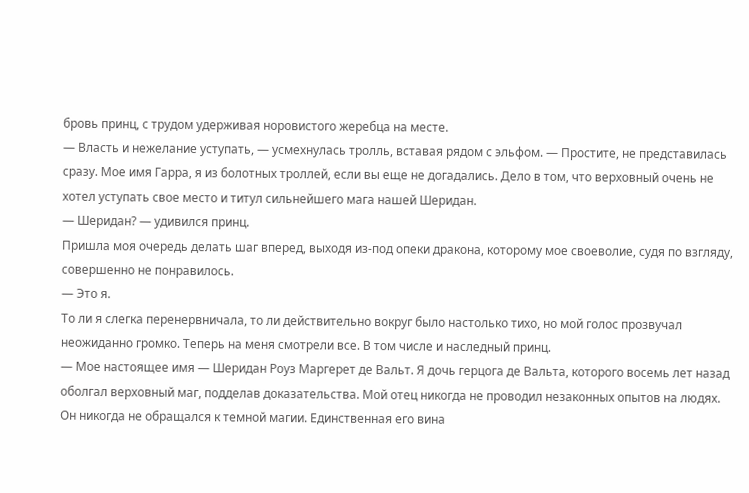бровь принц, с трудом удерживая норовистого жеребца на месте.
— Власть и нежелание уступать, — усмехнулась тролль, вставая рядом с эльфом. — Простите, не представилась сразу. Мое имя Гарра, я из болотных троллей, если вы еще не догадались. Дело в том, что верховный очень не хотел уступать свое место и титул сильнейшего мага нашей Шеридан.
— Шеридан? — удивился принц.
Пришла моя очередь делать шаг вперед, выходя из-под опеки дракона, которому мое своеволие, судя по взгляду, совершенно не понравилось.
— Это я.
То ли я слегка перенервничала, то ли действительно вокруг было настолько тихо, но мой голос прозвучал неожиданно громко. Теперь на меня смотрели все. В том числе и наследный принц.
— Мое настоящее имя — Шеридан Роуз Маргерет де Вальт. Я дочь герцога де Вальта, которого восемь лет назад оболгал верховный маг, подделав доказательства. Мой отец никогда не проводил незаконных опытов на людях. Он никогда не обращался к темной магии. Единственная его вина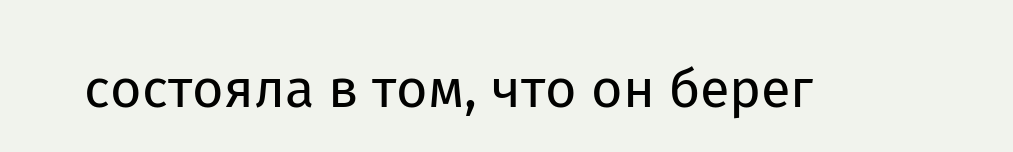состояла в том, что он берег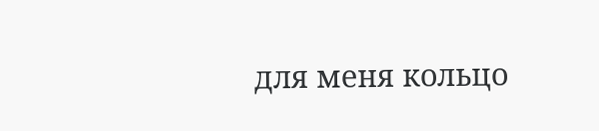для меня кольцо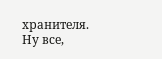хранителя.
Ну все,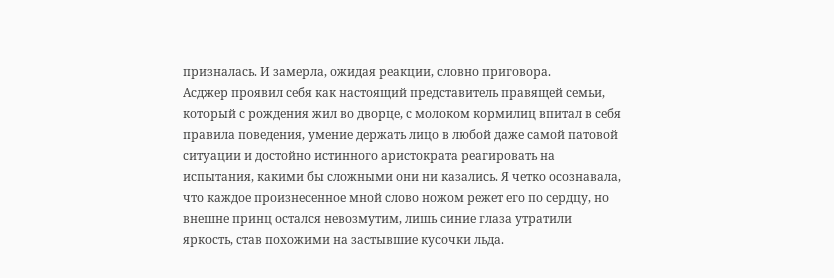призналась. И замерла, ожидая реакции, словно приговора.
Асджер проявил себя как настоящий представитель правящей семьи, который с рождения жил во дворце, с молоком кормилиц впитал в себя правила поведения, умение держать лицо в любой даже самой патовой ситуации и достойно истинного аристократа реагировать на испытания, какими бы сложными они ни казались. Я четко осознавала, что каждое произнесенное мной слово ножом режет его по сердцу, но внешне принц остался невозмутим, лишь синие глаза утратили яркость, став похожими на застывшие кусочки льда.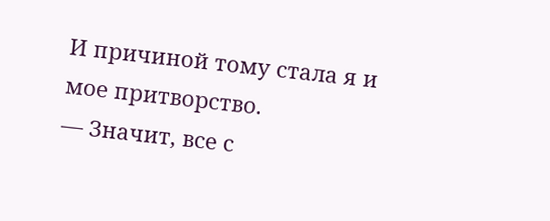И причиной тому стала я и мое притворство.
— Значит, все с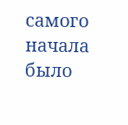самого начала было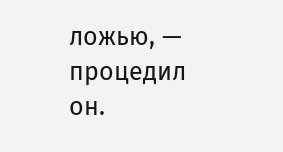ложью, — процедил он.